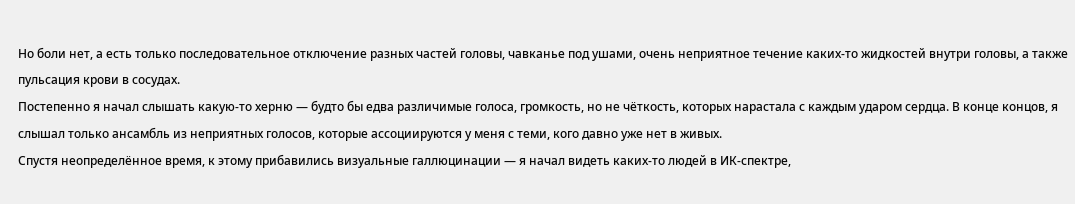Но боли нет, а есть только последовательное отключение разных частей головы, чавканье под ушами, очень неприятное течение каких-то жидкостей внутри головы, а также пульсация крови в сосудах.
Постепенно я начал слышать какую-то херню — будто бы едва различимые голоса, громкость, но не чёткость, которых нарастала с каждым ударом сердца. В конце концов, я слышал только ансамбль из неприятных голосов, которые ассоциируются у меня с теми, кого давно уже нет в живых.
Спустя неопределённое время, к этому прибавились визуальные галлюцинации — я начал видеть каких-то людей в ИК-спектре,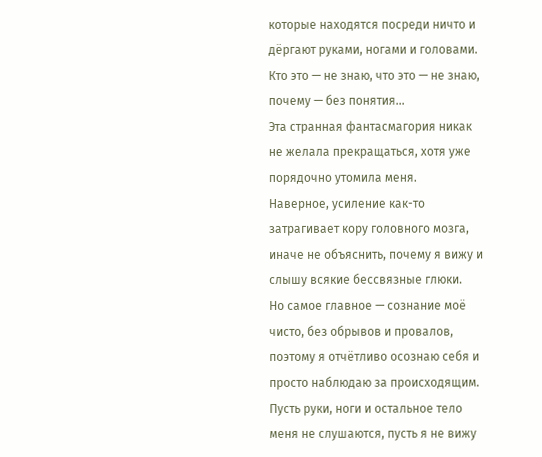которые находятся посреди ничто и дёргают руками, ногами и головами. Кто это — не знаю, что это — не знаю, почему — без понятия…
Эта странная фантасмагория никак не желала прекращаться, хотя уже порядочно утомила меня.
Наверное, усиление как-то затрагивает кору головного мозга, иначе не объяснить, почему я вижу и слышу всякие бессвязные глюки.
Но самое главное — сознание моё чисто, без обрывов и провалов, поэтому я отчётливо осознаю себя и просто наблюдаю за происходящим. Пусть руки, ноги и остальное тело меня не слушаются, пусть я не вижу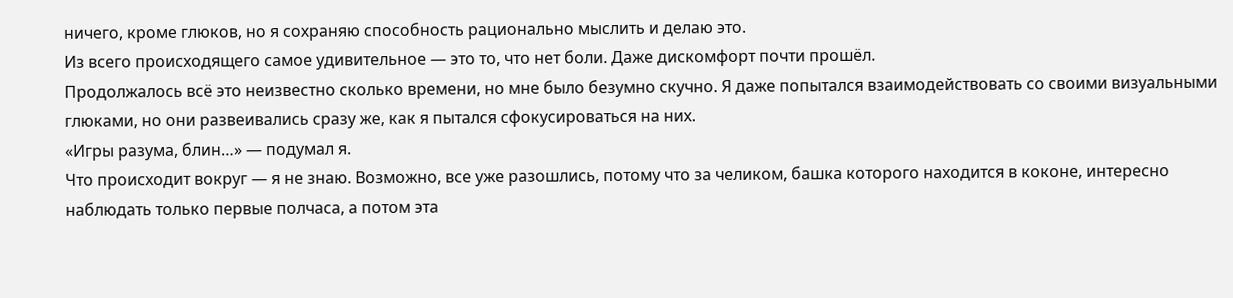ничего, кроме глюков, но я сохраняю способность рационально мыслить и делаю это.
Из всего происходящего самое удивительное — это то, что нет боли. Даже дискомфорт почти прошёл.
Продолжалось всё это неизвестно сколько времени, но мне было безумно скучно. Я даже попытался взаимодействовать со своими визуальными глюками, но они развеивались сразу же, как я пытался сфокусироваться на них.
«Игры разума, блин…» — подумал я.
Что происходит вокруг — я не знаю. Возможно, все уже разошлись, потому что за челиком, башка которого находится в коконе, интересно наблюдать только первые полчаса, а потом эта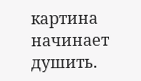картина начинает душить.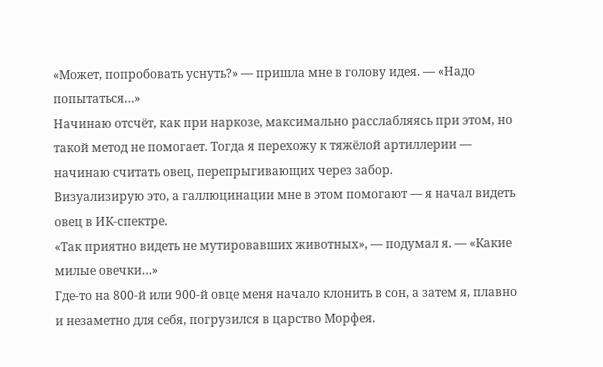«Может, попробовать уснуть?» — пришла мне в голову идея. — «Надо попытаться…»
Начинаю отсчёт, как при наркозе, максимально расслабляясь при этом, но такой метод не помогает. Тогда я перехожу к тяжёлой артиллерии — начинаю считать овец, перепрыгивающих через забор.
Визуализирую это, а галлюцинации мне в этом помогают — я начал видеть овец в ИК-спектре.
«Так приятно видеть не мутировавших животных», — подумал я. — «Какие милые овечки…»
Где-то на 800-й или 900-й овце меня начало клонить в сон, а затем я, плавно и незаметно для себя, погрузился в царство Морфея.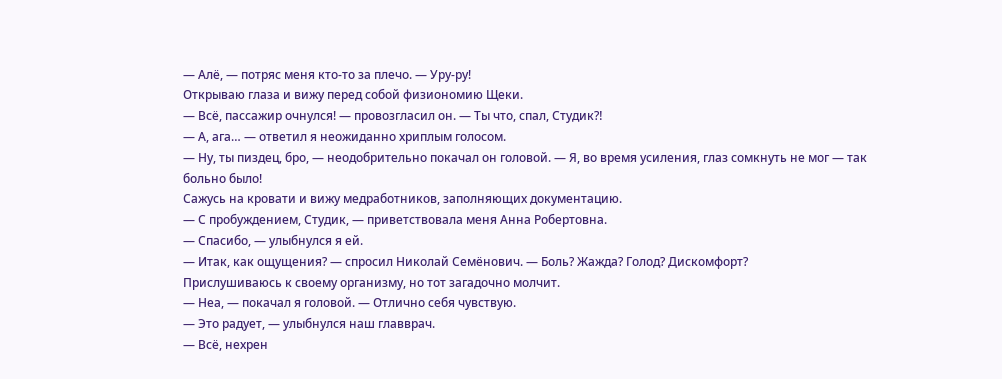— Алё, — потряс меня кто-то за плечо. — Уру-ру!
Открываю глаза и вижу перед собой физиономию Щеки.
— Всё, пассажир очнулся! — провозгласил он. — Ты что, спал, Студик⁈
— А, ага… — ответил я неожиданно хриплым голосом.
— Ну, ты пиздец, бро, — неодобрительно покачал он головой. — Я, во время усиления, глаз сомкнуть не мог — так больно было!
Сажусь на кровати и вижу медработников, заполняющих документацию.
— С пробуждением, Студик, — приветствовала меня Анна Робертовна.
— Спасибо, — улыбнулся я ей.
— Итак, как ощущения? — спросил Николай Семёнович. — Боль? Жажда? Голод? Дискомфорт?
Прислушиваюсь к своему организму, но тот загадочно молчит.
— Неа, — покачал я головой. — Отлично себя чувствую.
— Это радует, — улыбнулся наш главврач.
— Всё, нехрен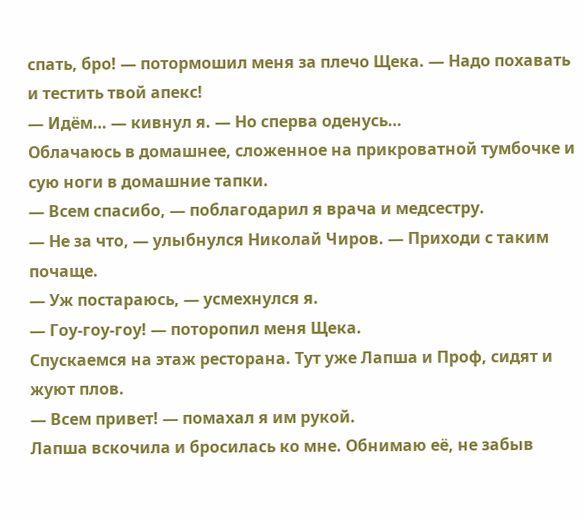спать, бро! — потормошил меня за плечо Щека. — Надо похавать и тестить твой апекс!
— Идём… — кивнул я. — Но сперва оденусь…
Облачаюсь в домашнее, сложенное на прикроватной тумбочке и сую ноги в домашние тапки.
— Всем спасибо, — поблагодарил я врача и медсестру.
— Не за что, — улыбнулся Николай Чиров. — Приходи с таким почаще.
— Уж постараюсь, — усмехнулся я.
— Гоу-гоу-гоу! — поторопил меня Щека.
Спускаемся на этаж ресторана. Тут уже Лапша и Проф, сидят и жуют плов.
— Всем привет! — помахал я им рукой.
Лапша вскочила и бросилась ко мне. Обнимаю её, не забыв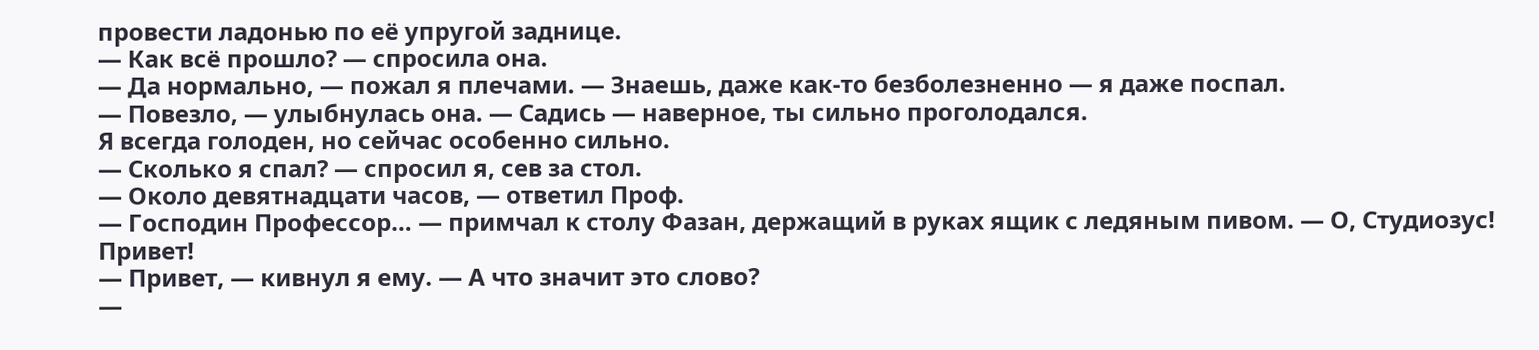провести ладонью по её упругой заднице.
— Как всё прошло? — спросила она.
— Да нормально, — пожал я плечами. — Знаешь, даже как-то безболезненно — я даже поспал.
— Повезло, — улыбнулась она. — Садись — наверное, ты сильно проголодался.
Я всегда голоден, но сейчас особенно сильно.
— Сколько я спал? — спросил я, сев за стол.
— Около девятнадцати часов, — ответил Проф.
— Господин Профессор… — примчал к столу Фазан, держащий в руках ящик с ледяным пивом. — О, Студиозус! Привет!
— Привет, — кивнул я ему. — А что значит это слово?
—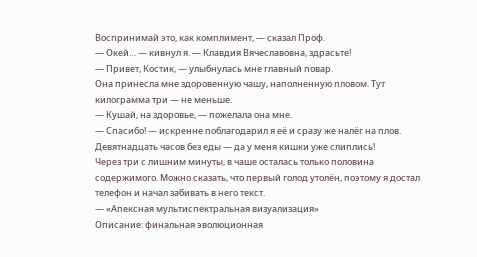Воспринимай это, как комплимент, — сказал Проф.
— Окей… — кивнул я. — Клавдия Вячеславовна, здрасьте!
— Привет, Костик, — улыбнулась мне главный повар.
Она принесла мне здоровенную чашу, наполненную пловом. Тут килограмма три — не меньше.
— Кушай, на здоровье, — пожелала она мне.
— Спасибо! — искренне поблагодарил я её и сразу же налёг на плов.
Девятнадцать часов без еды — да у меня кишки уже слиплись!
Через три с лишним минуты, в чаше осталась только половина содержимого. Можно сказать, что первый голод утолён, поэтому я достал телефон и начал забивать в него текст.
— «Апексная мультиспектральная визуализация»
Описание: финальная эволюционная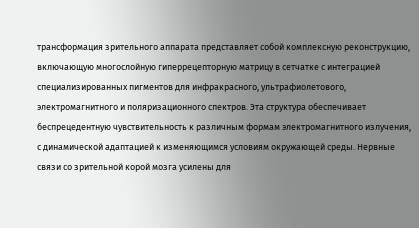трансформация зрительного аппарата представляет собой комплексную реконструкцию, включающую многослойную гиперрецепторную матрицу в сетчатке с интеграцией специализированных пигментов для инфракрасного, ультрафиолетового, электромагнитного и поляризационного спектров. Эта структура обеспечивает беспрецедентную чувствительность к различным формам электромагнитного излучения, с динамической адаптацией к изменяющимся условиям окружающей среды. Нервные связи со зрительной корой мозга усилены для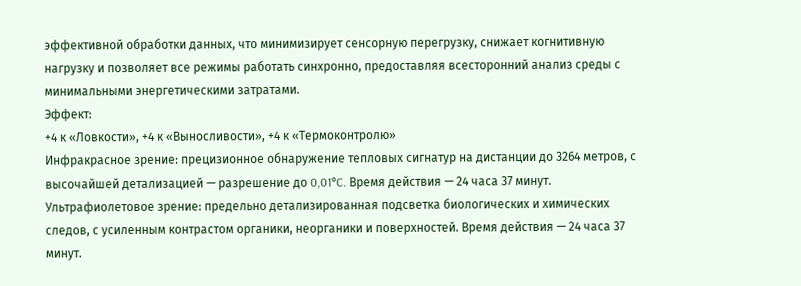эффективной обработки данных, что минимизирует сенсорную перегрузку, снижает когнитивную нагрузку и позволяет все режимы работать синхронно, предоставляя всесторонний анализ среды с минимальными энергетическими затратами.
Эффект:
+4 к «Ловкости», +4 к «Выносливости», +4 к «Термоконтролю»
Инфракрасное зрение: прецизионное обнаружение тепловых сигнатур на дистанции до 3264 метров, с высочайшей детализацией — разрешение до 0,01°C. Время действия — 24 часа 37 минут.
Ультрафиолетовое зрение: предельно детализированная подсветка биологических и химических следов, с усиленным контрастом органики, неорганики и поверхностей. Время действия — 24 часа 37 минут.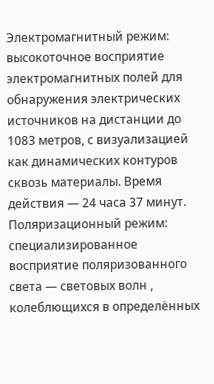Электромагнитный режим: высокоточное восприятие электромагнитных полей для обнаружения электрических источников на дистанции до 1083 метров, с визуализацией как динамических контуров сквозь материалы. Время действия — 24 часа 37 минут.
Поляризационный режим: специализированное восприятие поляризованного света — световых волн , колеблющихся в определённых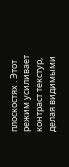плоскостях . Этот режим усиливает контраст текстур, делая видимыми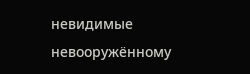невидимые невооружённому